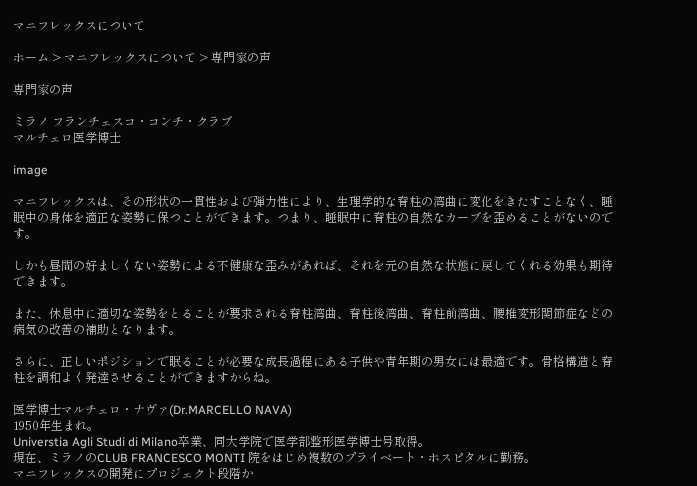マニフレックスについて

ホーム > マニフレックスについて > 専門家の声

専門家の声

ミラノ フランチェスコ・コンチ・クラブ
マルチェロ医学博士

image

マニフレックスは、その形状の一貫性および弾力性により、生理学的な脊柱の湾曲に変化をきたすことなく、睡眠中の身体を適正な姿勢に保つことができます。つまり、睡眠中に脊柱の自然なカーブを歪めることがないのです。

しかも昼間の好ましくない姿勢による不健康な歪みがあれば、それを元の自然な状態に戻してくれる効果も期待できます。

また、休息中に適切な姿勢をとることが要求される脊柱湾曲、脊柱後湾曲、脊柱前湾曲、腰椎変形関節症などの病気の改善の補助となります。

さらに、正しいポジションで眠ることが必要な成長過程にある子供や青年期の男女には最適です。骨格構造と脊柱を調和よく発達させることができますからね。

医学博士マルチェロ・ナヴァ(Dr.MARCELLO NAVA)
1950年生まれ。
Universtia Agli Studi di Milano卒業、同大学院で医学部整形医学博士号取得。
現在、ミラノのCLUB FRANCESCO MONTI 院をはじめ複数のプライベート・ホスピタルに勤務。
マニフレックスの開発にプロジェクト段階か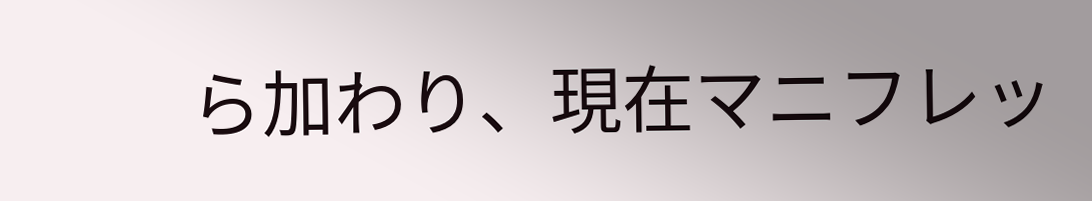ら加わり、現在マニフレッ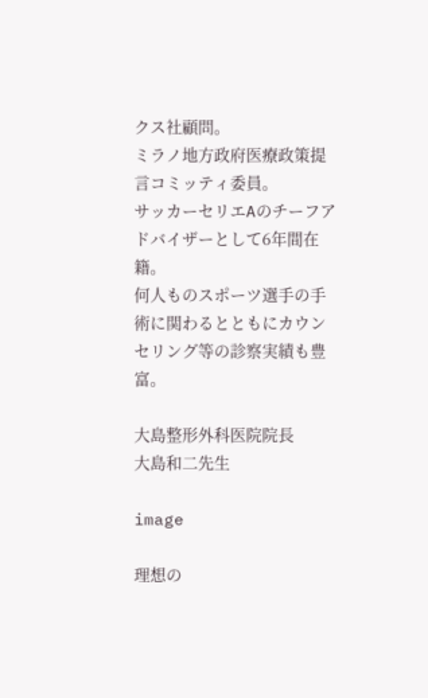クス社顧問。
ミラノ地方政府医療政策提言コミッティ委員。
サッカーセリエAのチーフアドバイザーとして6年間在籍。
何人ものスポーツ選手の手術に関わるとともにカウンセリング等の診察実績も豊富。

大島整形外科医院院長
大島和二先生

image

理想の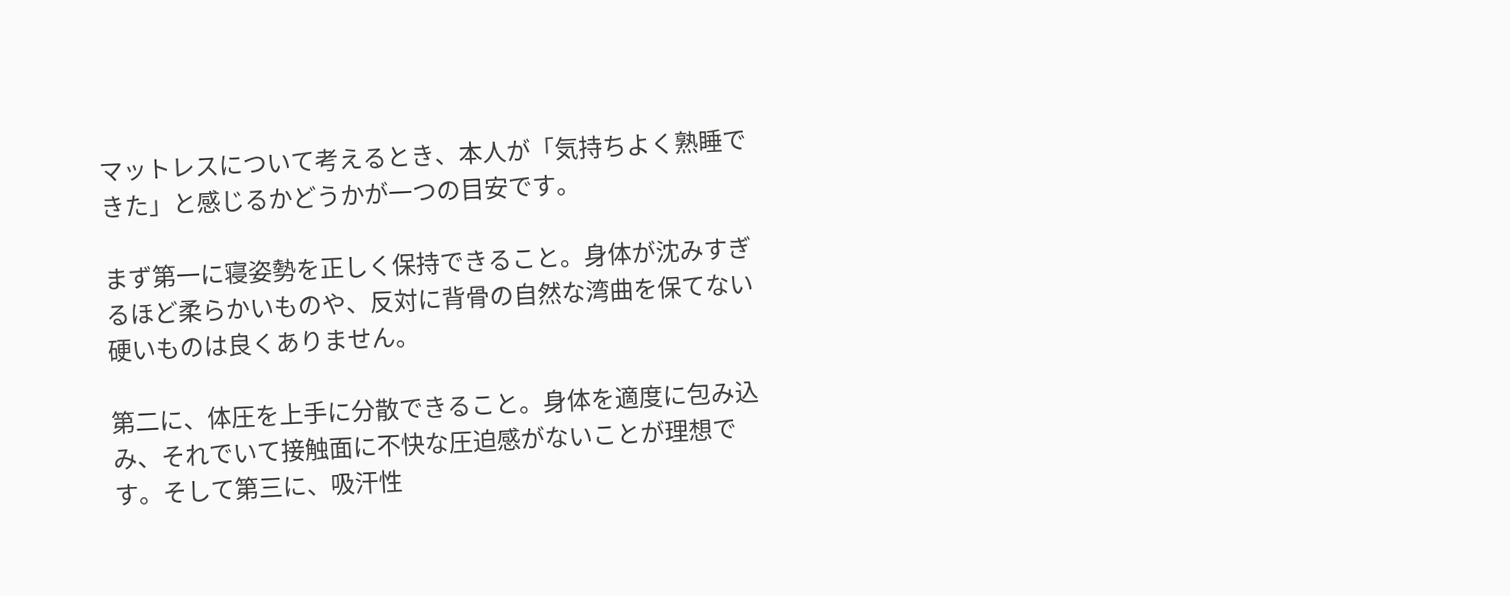マットレスについて考えるとき、本人が「気持ちよく熟睡できた」と感じるかどうかが一つの目安です。

まず第一に寝姿勢を正しく保持できること。身体が沈みすぎるほど柔らかいものや、反対に背骨の自然な湾曲を保てない硬いものは良くありません。

第二に、体圧を上手に分散できること。身体を適度に包み込み、それでいて接触面に不快な圧迫感がないことが理想です。そして第三に、吸汗性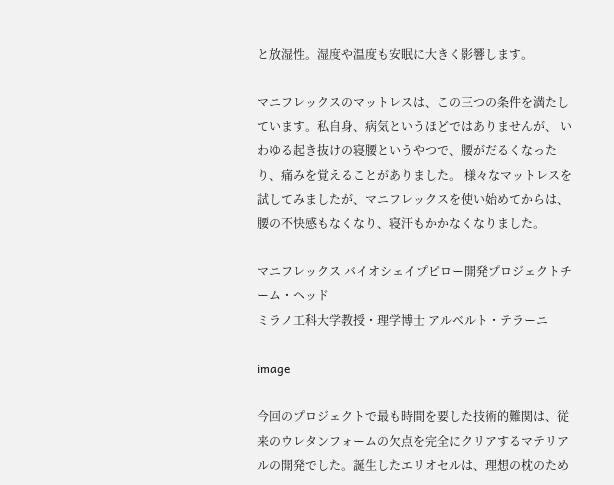と放湿性。湿度や温度も安眠に大きく影響します。

マニフレックスのマットレスは、この三つの条件を満たしています。私自身、病気というほどではありませんが、 いわゆる起き抜けの寝腰というやつで、腰がだるくなったり、痛みを覚えることがありました。 様々なマットレスを試してみましたが、マニフレックスを使い始めてからは、 腰の不快感もなくなり、寝汗もかかなくなりました。

マニフレックス バイオシェイプピロー開発プロジェクトチーム・ヘッド
ミラノ工科大学教授・理学博士 アルベルト・テラーニ

image

今回のプロジェクトで最も時間を要した技術的難関は、従来のウレタンフォームの欠点を完全にクリアするマテリアルの開発でした。誕生したエリオセルは、理想の枕のため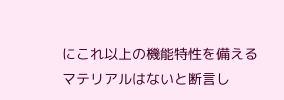にこれ以上の機能特性を備えるマテリアルはないと断言し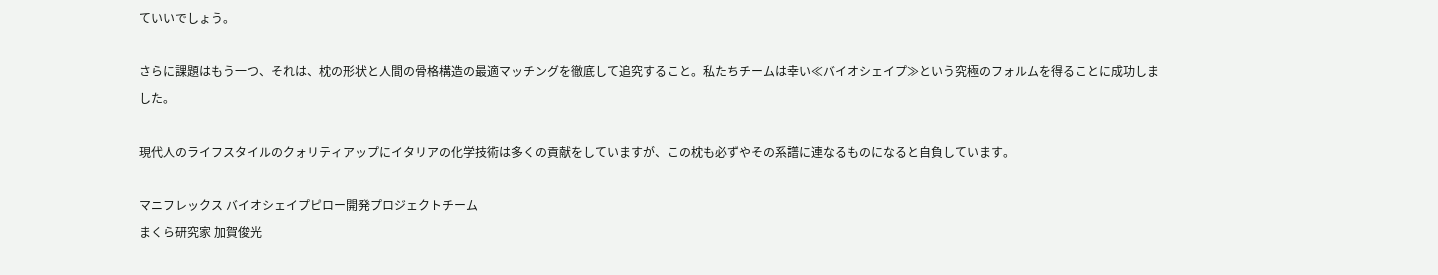ていいでしょう。

さらに課題はもう一つ、それは、枕の形状と人間の骨格構造の最適マッチングを徹底して追究すること。私たちチームは幸い≪バイオシェイプ≫という究極のフォルムを得ることに成功しました。

現代人のライフスタイルのクォリティアップにイタリアの化学技術は多くの貢献をしていますが、この枕も必ずやその系譜に連なるものになると自負しています。

マニフレックス バイオシェイプピロー開発プロジェクトチーム
まくら研究家 加賀俊光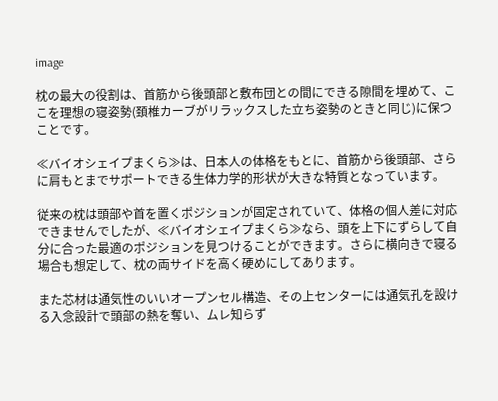image

枕の最大の役割は、首筋から後頭部と敷布団との間にできる隙間を埋めて、ここを理想の寝姿勢(頚椎カーブがリラックスした立ち姿勢のときと同じ)に保つことです。

≪バイオシェイプまくら≫は、日本人の体格をもとに、首筋から後頭部、さらに肩もとまでサポートできる生体力学的形状が大きな特質となっています。

従来の枕は頭部や首を置くポジションが固定されていて、体格の個人差に対応できませんでしたが、≪バイオシェイプまくら≫なら、頭を上下にずらして自分に合った最適のポジションを見つけることができます。さらに横向きで寝る場合も想定して、枕の両サイドを高く硬めにしてあります。

また芯材は通気性のいいオープンセル構造、その上センターには通気孔を設ける入念設計で頭部の熱を奪い、ムレ知らず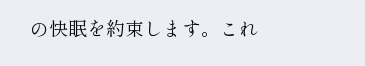の快眠を約束します。これ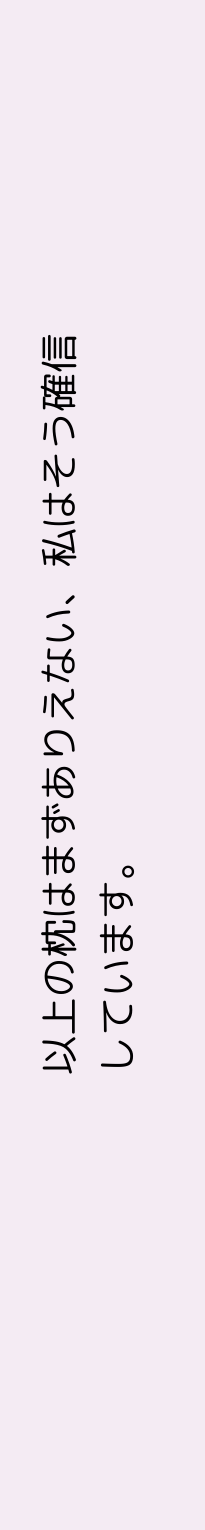以上の枕はまずありえない、私はそう確信しています。